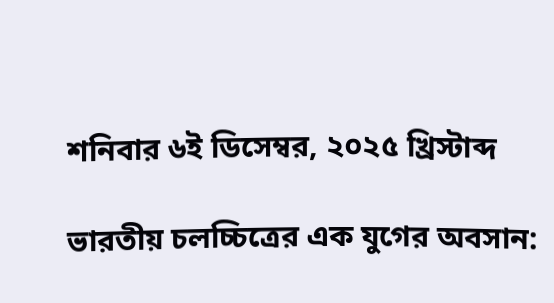শনিবার ৬ই ডিসেম্বর, ২০২৫ খ্রিস্টাব্দ

ভারতীয় চলচ্চিত্রের এক যুগের অবসান: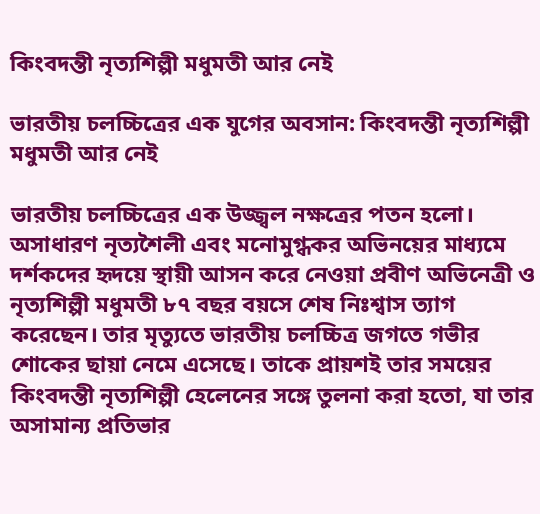কিংবদন্তী নৃত্যশিল্পী মধুমতী আর নেই

ভারতীয় চলচ্চিত্রের এক যুগের অবসান: কিংবদন্তী নৃত্যশিল্পী মধুমতী আর নেই

ভারতীয় চলচ্চিত্রের এক উজ্জ্বল নক্ষত্রের পতন হলো। অসাধারণ নৃত্যশৈলী এবং মনোমুগ্ধকর অভিনয়ের মাধ্যমে দর্শকদের হৃদয়ে স্থায়ী আসন করে নেওয়া প্রবীণ অভিনেত্রী ও নৃত্যশিল্পী মধুমতী ৮৭ বছর বয়সে শেষ নিঃশ্বাস ত্যাগ করেছেন। তার মৃত্যুতে ভারতীয় চলচ্চিত্র জগতে গভীর শোকের ছায়া নেমে এসেছে। তাকে প্রায়শই তার সময়ের কিংবদন্তী নৃত্যশিল্পী হেলেনের সঙ্গে তুলনা করা হতো, যা তার অসামান্য প্রতিভার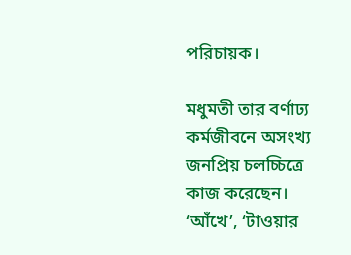পরিচায়ক।

মধুমতী তার বর্ণাঢ্য কর্মজীবনে অসংখ্য জনপ্রিয় চলচ্চিত্রে কাজ করেছেন। ‘আঁখে’, ‘টাওয়ার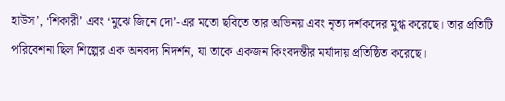হাউস’, ‘শিকারী’ এবং ‘মুঝে জিনে দো’-এর মতো ছবিতে তার অভিনয় এবং নৃত্য দর্শকদের মুগ্ধ করেছে। তার প্রতিটি পরিবেশনা ছিল শিল্পের এক অনবদ্য নিদর্শন, যা তাকে একজন কিংবদন্তীর মর্যাদায় প্রতিষ্ঠিত করেছে।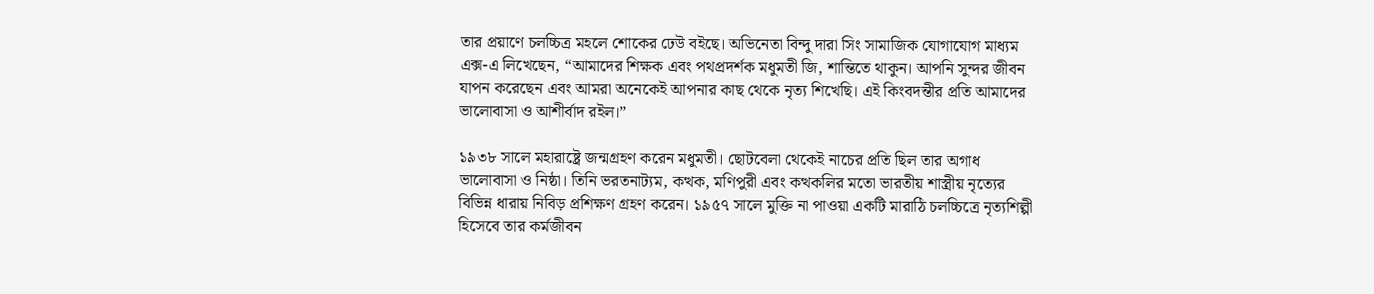তার প্রয়াণে চলচ্চিত্র মহলে শোকের ঢেউ বইছে। অভিনেতা বিন্দু দারা সিং সামাজিক যোগাযোগ মাধ্যম এক্স-এ লিখেছেন, “আমাদের শিক্ষক এবং পথপ্রদর্শক মধুমতী জি, শান্তিতে থাকুন। আপনি সুন্দর জীবন যাপন করেছেন এবং আমরা অনেকেই আপনার কাছ থেকে নৃত্য শিখেছি। এই কিংবদন্তীর প্রতি আমাদের ভালোবাসা ও আশীর্বাদ রইল।”

১৯৩৮ সালে মহারাষ্ট্রে জন্মগ্রহণ করেন মধুমতী। ছোটবেলা থেকেই নাচের প্রতি ছিল তার অগাধ ভালোবাসা ও নিষ্ঠা। তিনি ভরতনাট্যম, কত্থক, মণিপুরী এবং কত্থকলির মতো ভারতীয় শাস্ত্রীয় নৃত্যের বিভিন্ন ধারায় নিবিড় প্রশিক্ষণ গ্রহণ করেন। ১৯৫৭ সালে মুক্তি না পাওয়া একটি মারাঠি চলচ্চিত্রে নৃত্যশিল্পী হিসেবে তার কর্মজীবন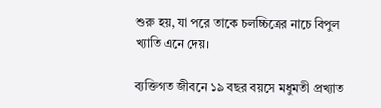শুরু হয়, যা পরে তাকে চলচ্চিত্রের নাচে বিপুল খ্যাতি এনে দেয়।

ব্যক্তিগত জীবনে ১৯ বছর বয়সে মধুমতী প্রখ্যাত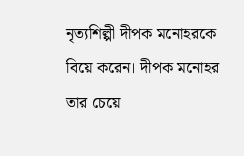নৃত্যশিল্পী দীপক মনোহরকে বিয়ে করেন। দীপক মনোহর তার চেয়ে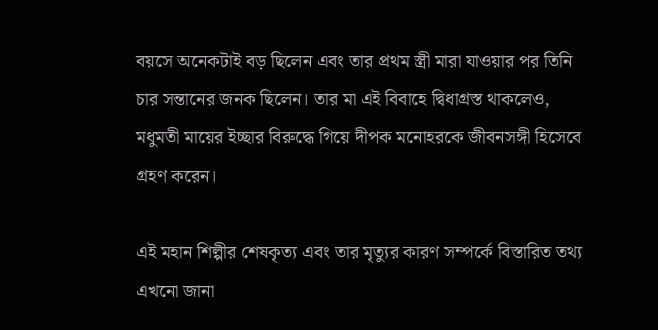বয়সে অনেকটাই বড় ছিলেন এবং তার প্রথম স্ত্রী মারা যাওয়ার পর তিনি চার সন্তানের জনক ছিলেন। তার মা এই বিবাহে দ্বিধাগ্রস্ত থাকলেও, মধুমতী মায়ের ইচ্ছার বিরুদ্ধে গিয়ে দীপক মনোহরকে জীবনসঙ্গী হিসেবে গ্রহণ করেন।

এই মহান শিল্পীর শেষকৃত্য এবং তার মৃত্যুর কারণ সম্পর্কে বিস্তারিত তথ্য এখনো জানা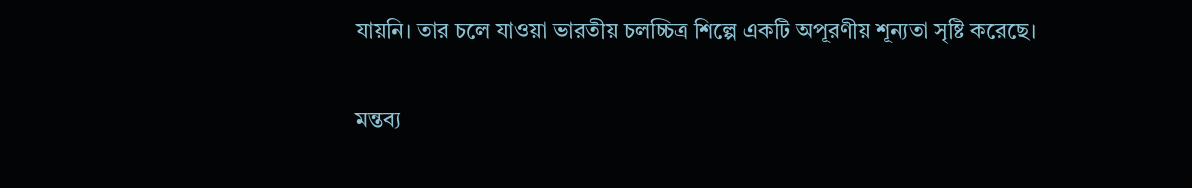যায়নি। তার চলে যাওয়া ভারতীয় চলচ্চিত্র শিল্পে একটি অপূরণীয় শূন্যতা সৃষ্টি করেছে।

মন্তব্য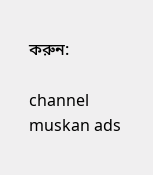করুন:

channel muskan ads